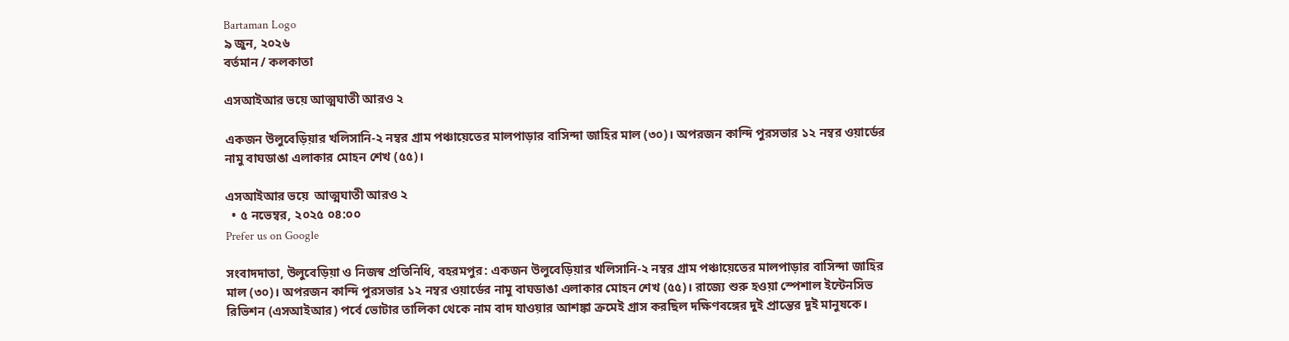Bartaman Logo
৯ জুন, ২০২৬
বর্তমান / কলকাতা

এসআইআর ভয়ে আত্মঘাতী আরও ২

একজন উলুবেড়িয়ার খলিসানি-২ নম্বর গ্রাম পঞ্চায়েতের মালপাড়ার বাসিন্দা জাহির মাল (৩০)। অপরজন কান্দি পুরসভার ১২ নম্বর ওয়ার্ডের নামু বাঘডাঙা এলাকার মোহন শেখ (৫৫)।

এসআইআর ভয়ে  আত্মঘাতী আরও ২
  • ৫ নভেম্বর, ২০২৫ ০৪:০০
Prefer us on Google

সংবাদদাতা, উলুবেড়িয়া ও নিজস্ব প্রতিনিধি, বহরমপুর: একজন উলুবেড়িয়ার খলিসানি-২ নম্বর গ্রাম পঞ্চায়েতের মালপাড়ার বাসিন্দা জাহির মাল (৩০)। অপরজন কান্দি পুরসভার ১২ নম্বর ওয়ার্ডের নামু বাঘডাঙা এলাকার মোহন শেখ (৫৫)। রাজ্যে শুরু হওয়া স্পেশাল ইন্টেনসিভ রিভিশন (এসআইআর) পর্বে ভোটার তালিকা থেকে নাম বাদ যাওয়ার আশঙ্কা ক্রমেই গ্রাস করছিল দক্ষিণবঙ্গের দুই প্রান্তের দুই মানুষকে।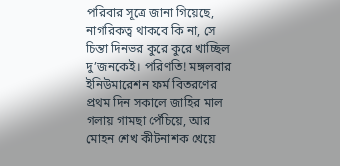পরিবার সূত্রে জানা গিয়েছে, নাগরিকত্ব থাকবে কি না, সে চিন্তা দিনভর কুরে কুরে খাচ্ছিল দু’জনকেই। পরিণতি! মঙ্গলবার ইনিউমারেশন ফর্ম বিতরণের প্রথম দিন সকালে জাহির মাল গলায় গামছা পেঁচিয়ে, আর মোহন শেখ কীটনাশক খেয়ে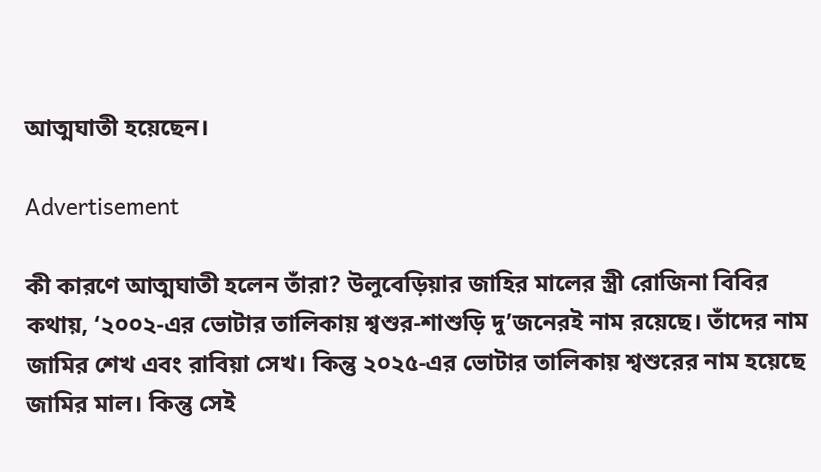আত্মঘাতী হয়েছেন।

Advertisement

কী কারণে আত্মঘাতী হলেন তাঁরা? উলুবেড়িয়ার জাহির মালের স্ত্রী রোজিনা বিবির কথায়, ‘২০০২-এর ভোটার তালিকায় শ্বশুর-শাশুড়ি দু’জনেরই নাম রয়েছে। তাঁদের নাম জামির শেখ এবং রাবিয়া সেখ। কিন্তু ২০২৫-এর ভোটার তালিকায় শ্বশুরের নাম হয়েছে জামির মাল। কিন্তু সেই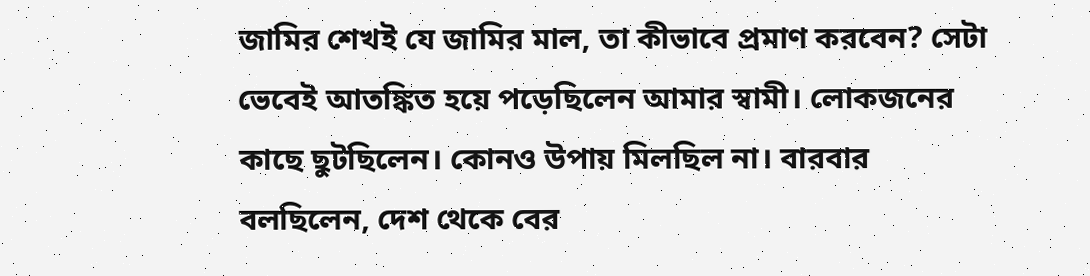জামির শেখই যে জামির মাল, তা কীভাবে প্রমাণ করবেন? সেটা ভেবেই আতঙ্কিত হয়ে পড়েছিলেন আমার স্বামী। লোকজনের কাছে ছুটছিলেন। কোনও উপায় মিলছিল না। বারবার বলছিলেন, দেশ থেকে বের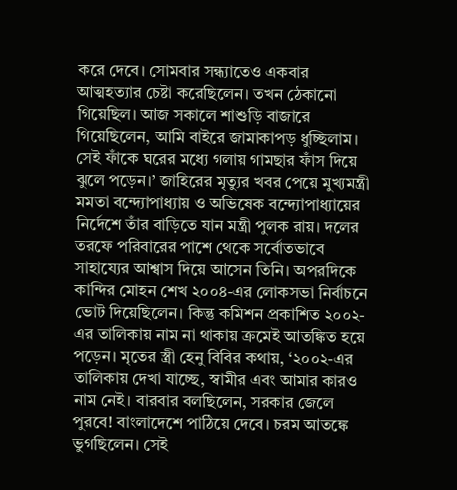করে দেবে। সোমবার সন্ধ্যাতেও একবার আত্মহত্যার চেষ্টা করেছিলেন। তখন ঠেকানো গিয়েছিল। আজ সকালে শাশুড়ি বাজারে গিয়েছিলেন, আমি বাইরে জামাকাপড় ধুচ্ছিলাম। সেই ফাঁকে ঘরের মধ্যে গলায় গামছার ফাঁস দিয়ে ঝুলে পড়েন।’ জাহিরের মৃত্যুর খবর পেয়ে মুখ্যমন্ত্রী মমতা বন্দ্যোপাধ্যায় ও অভিষেক বন্দ্যোপাধ্যায়ের নির্দেশে তাঁর বাড়িতে যান মন্ত্রী পুলক রায়। দলের তরফে পরিবারের পাশে থেকে সর্বোতভাবে সাহায্যের আশ্বাস দিয়ে আসেন তিনি। অপরদিকে কান্দির মোহন শেখ ২০০৪-এর লোকসভা নির্বাচনে ভোট দিয়েছিলেন। কিন্তু কমিশন প্রকাশিত ২০০২-এর তালিকায় নাম না থাকায় ক্রমেই আতঙ্কিত হয়ে পড়েন। মৃতের স্ত্রী হেনু বিবির কথায়, ‘২০০২-এর তালিকায় দেখা যাচ্ছে, স্বামীর এবং আমার কারও নাম নেই। বারবার বলছিলেন, সরকার জেলে পুরবে! বাংলাদেশে পাঠিয়ে দেবে। চরম আতঙ্কে ভুগছিলেন। সেই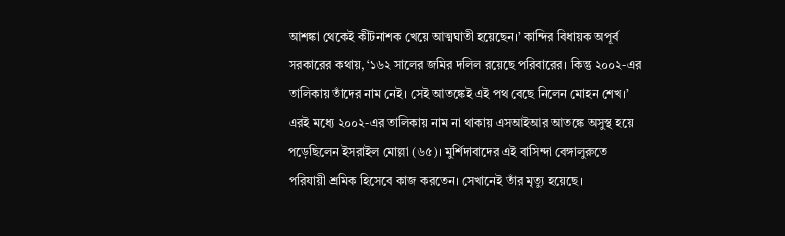আশঙ্কা থেকেই কীটনাশক খেয়ে আত্মঘাতী হয়েছেন।’ কান্দির বিধায়ক অপূর্ব সরকারের কথায়, ‘১৬২ সালের জমির দলিল রয়েছে পরিবারের। কিন্তু ২০০২-এর তালিকায় তাঁদের নাম নেই। সেই আতঙ্কেই এই পথ বেছে নিলেন মোহন শেখ।’ এরই মধ্যে ২০০২-এর তালিকায় নাম না থাকায় এসআইআর আতঙ্কে অসুস্থ হয়ে পড়েছিলেন ইসরাইল মোল্লা (৬৫)। মুর্শিদাবাদের এই বাসিন্দা বেঙ্গালুরুতে পরিযায়ী শ্রমিক হিসেবে কাজ করতেন। সেখানেই তাঁর মৃত্যু হয়েছে।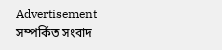Advertisement
সম্পর্কিত সংবাদ